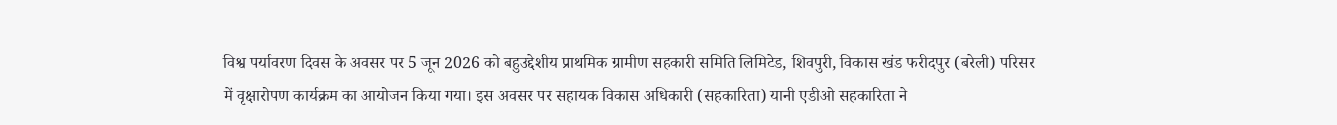विश्व पर्यावरण दिवस के अवसर पर 5 जून 2026 को बहुउद्देशीय प्राथमिक ग्रामीण सहकारी समिति लिमिटेड, शिवपुरी, विकास खंड फरीदपुर (बरेली) परिसर में वृक्षारोपण कार्यक्रम का आयोजन किया गया। इस अवसर पर सहायक विकास अधिकारी (सहकारिता) यानी एडीओ सहकारिता ने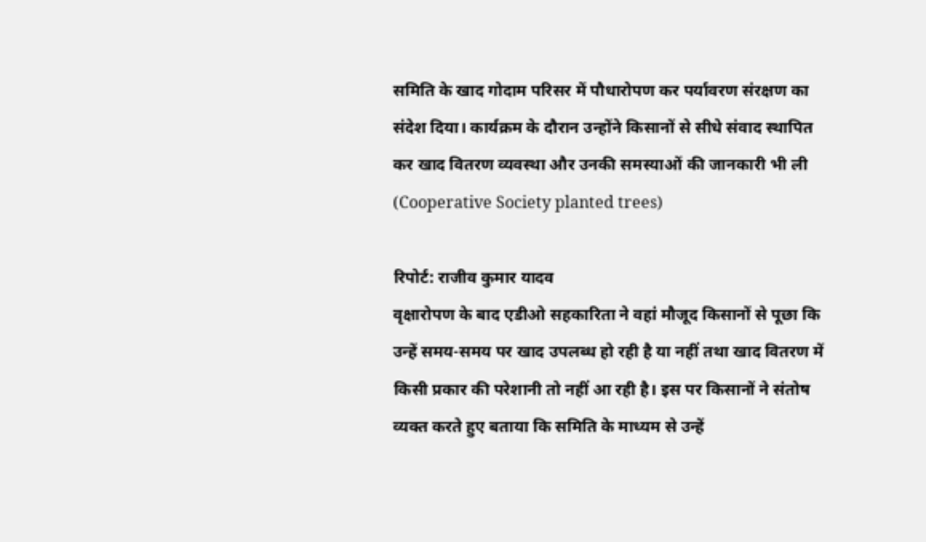समिति के खाद गोदाम परिसर में पौधारोपण कर पर्यावरण संरक्षण का संदेश दिया। कार्यक्रम के दौरान उन्होंने किसानों से सीधे संवाद स्थापित कर खाद वितरण व्यवस्था और उनकी समस्याओं की जानकारी भी ली (Cooperative Society planted trees)

रिपोर्ट: राजीव कुमार यादव
वृक्षारोपण के बाद एडीओ सहकारिता ने वहां मौजूद किसानों से पूछा कि उन्हें समय-समय पर खाद उपलब्ध हो रही है या नहीं तथा खाद वितरण में किसी प्रकार की परेशानी तो नहीं आ रही है। इस पर किसानों ने संतोष व्यक्त करते हुए बताया कि समिति के माध्यम से उन्हें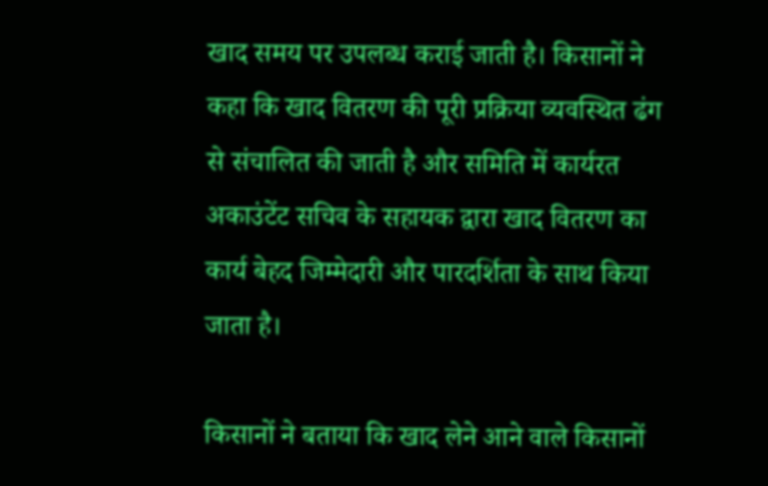खाद समय पर उपलब्ध कराई जाती है। किसानों ने कहा कि खाद वितरण की पूरी प्रक्रिया व्यवस्थित ढंग से संचालित की जाती है और समिति में कार्यरत अकाउंटेंट सचिव के सहायक द्वारा खाद वितरण का कार्य बेहद जिम्मेदारी और पारदर्शिता के साथ किया जाता है।

किसानों ने बताया कि खाद लेने आने वाले किसानों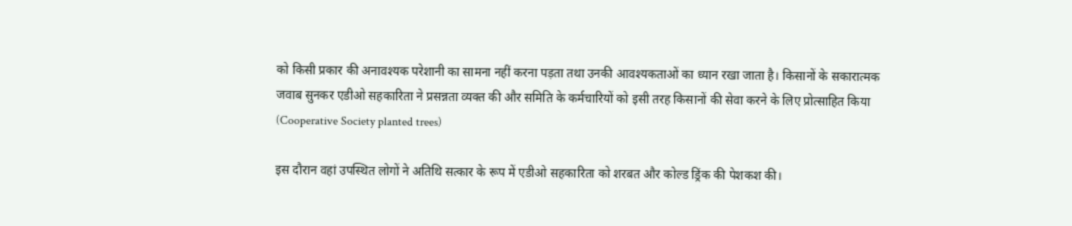को किसी प्रकार की अनावश्यक परेशानी का सामना नहीं करना पड़ता तथा उनकी आवश्यकताओं का ध्यान रखा जाता है। किसानों के सकारात्मक जवाब सुनकर एडीओ सहकारिता ने प्रसन्नता व्यक्त की और समिति के कर्मचारियों को इसी तरह किसानों की सेवा करने के लिए प्रोत्साहित किया (Cooperative Society planted trees)

इस दौरान वहां उपस्थित लोगों ने अतिथि सत्कार के रूप में एडीओ सहकारिता को शरबत और कोल्ड ड्रिंक की पेशकश की।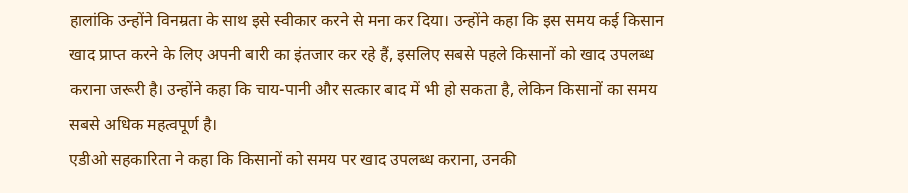हालांकि उन्होंने विनम्रता के साथ इसे स्वीकार करने से मना कर दिया। उन्होंने कहा कि इस समय कई किसान खाद प्राप्त करने के लिए अपनी बारी का इंतजार कर रहे हैं, इसलिए सबसे पहले किसानों को खाद उपलब्ध कराना जरूरी है। उन्होंने कहा कि चाय-पानी और सत्कार बाद में भी हो सकता है, लेकिन किसानों का समय सबसे अधिक महत्वपूर्ण है।
एडीओ सहकारिता ने कहा कि किसानों को समय पर खाद उपलब्ध कराना, उनकी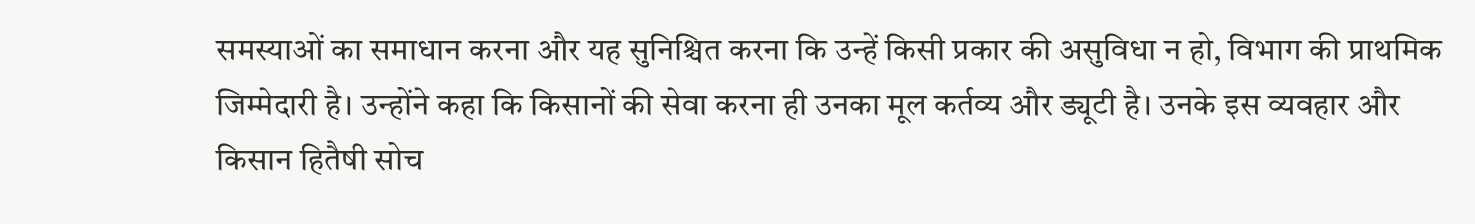समस्याओं का समाधान करना और यह सुनिश्चित करना कि उन्हें किसी प्रकार की असुविधा न हो, विभाग की प्राथमिक जिम्मेदारी है। उन्होंने कहा कि किसानों की सेवा करना ही उनका मूल कर्तव्य और ड्यूटी है। उनके इस व्यवहार और किसान हितैषी सोच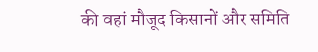की वहां मौजूद किसानों और समिति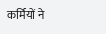कर्मियों ने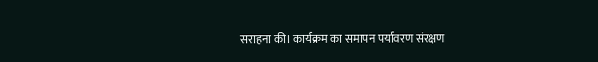सराहना की। कार्यक्रम का समापन पर्यावरण संरक्षण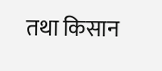तथा किसान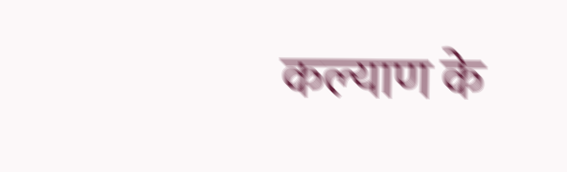कल्याण के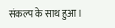संकल्प के साथ हुआ।